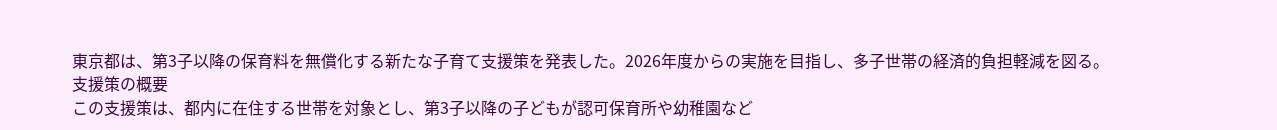東京都は、第3子以降の保育料を無償化する新たな子育て支援策を発表した。2026年度からの実施を目指し、多子世帯の経済的負担軽減を図る。
支援策の概要
この支援策は、都内に在住する世帯を対象とし、第3子以降の子どもが認可保育所や幼稚園など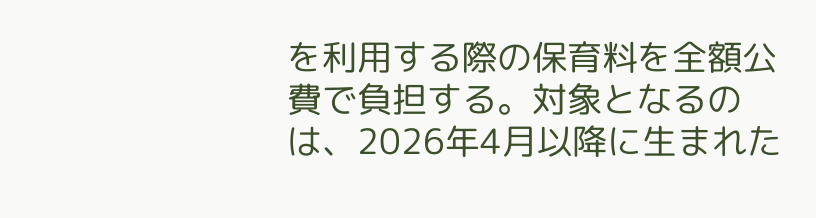を利用する際の保育料を全額公費で負担する。対象となるのは、2026年4月以降に生まれた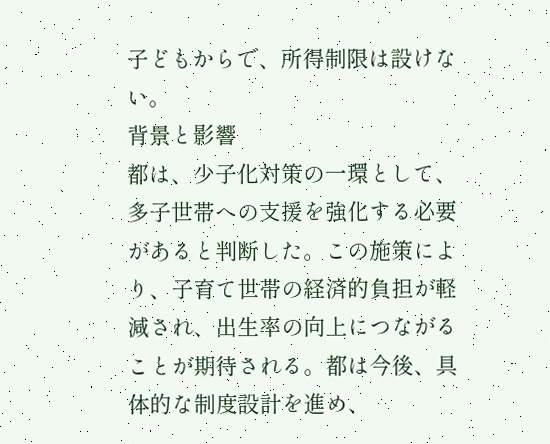子どもからで、所得制限は設けない。
背景と影響
都は、少子化対策の一環として、多子世帯への支援を強化する必要があると判断した。この施策により、子育て世帯の経済的負担が軽減され、出生率の向上につながることが期待される。都は今後、具体的な制度設計を進め、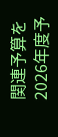関連予算を2026年度予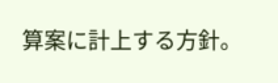算案に計上する方針。